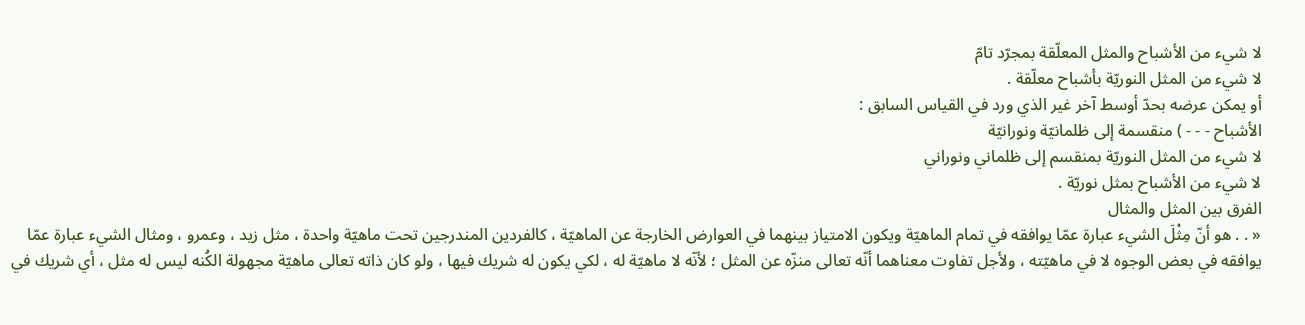لا شيء من الأشباح والمثل المعلّقة بمجرّد تامّ
لا شيء من المثل النوريّة بأشباح معلّقة .
أو يمكن عرضه بحدّ أوسط آخر غير الذي ورد في القياس السابق :
الأشباح - - - ) منقسمة إلى ظلمانيّة ونورانيّة
لا شيء من المثل النوريّة بمنقسم إلى ظلماني ونوراني
لا شيء من الأشباح بمثل نوريّة .
الفرق بين المثل والمثال
« . . هو أنّ مِثْلَ الشيء عبارة عمّا يوافقه في تمام الماهيّة ويكون الامتياز بينهما في العوارض الخارجة عن الماهيّة ، كالفردين المندرجين تحت ماهيّة واحدة ، مثل زيد ، وعمرو ، ومثال الشيء عبارة عمّا يوافقه في بعض الوجوه لا في ماهيّته ، ولأجل تفاوت معناهما أنّه تعالى منزّه عن المثل ؛ لأنّه لا ماهيّة له ، لكي يكون له شريك فيها ، ولو كان ذاته تعالى ماهيّة مجهولة الكُنه ليس له مثل ، أي شريك في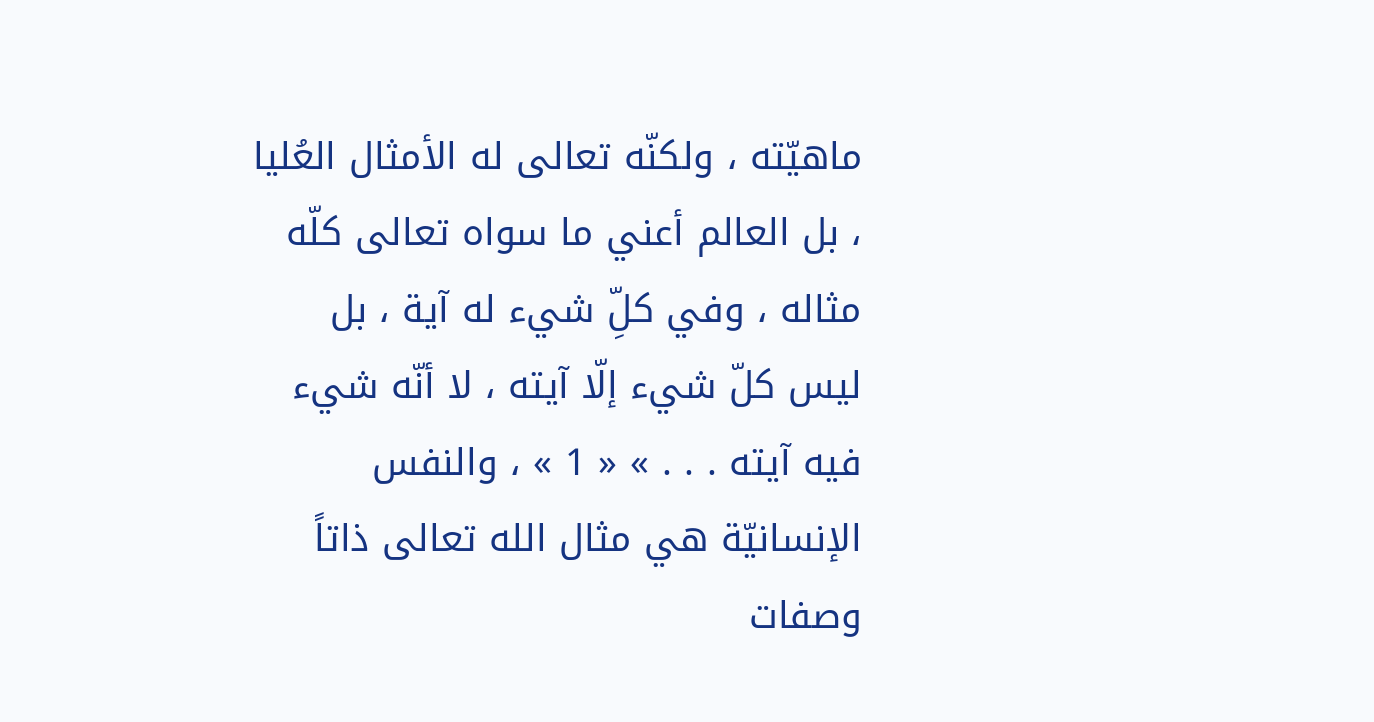ماهيّته ، ولكنّه تعالى له الأمثال العُليا ، بل العالم أعني ما سواه تعالى كلّه مثاله ، وفي كلِّ شيء له آية ، بل ليس كلّ شيء إلّا آيته ، لا أنّه شيء فيه آيته . . . » « 1 » ، والنفس الإنسانيّة هي مثال الله تعالى ذاتاً وصفات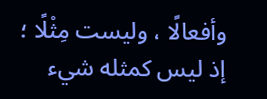وأفعالًا ، وليست مِثْلًا ؛ إذ ليس كمثله شيء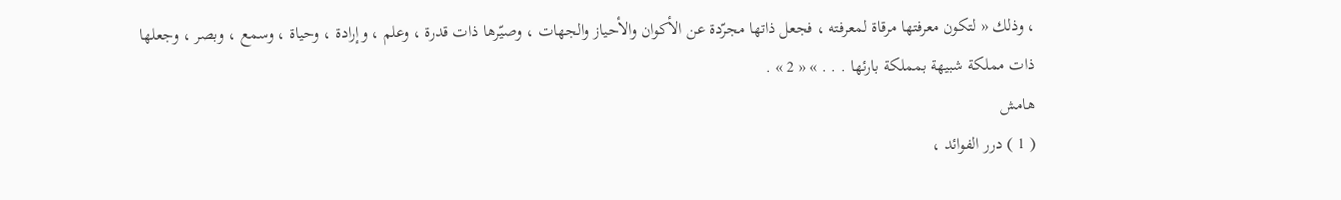، وذلك « لتكون معرفتها مرقاة لمعرفته ، فجعل ذاتها مجرّدة عن الأكوان والأحياز والجهات ، وصيّرها ذات قدرة ، وعلم ، وإرادة ، وحياة ، وسمع ، وبصر ، وجعلها ذات مملكة شبيهة بمملكة بارئها . . . » « 2 » .
هامش
( 1 ) درر الفوائد ،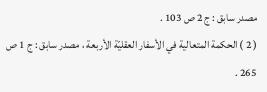مصدر سابق : ج 2 ص 103 .
( 2 ) الحكمة المتعالية في الأسفار العقليّة الأربعة ، مصدر سابق : ج 1 ص 265 .